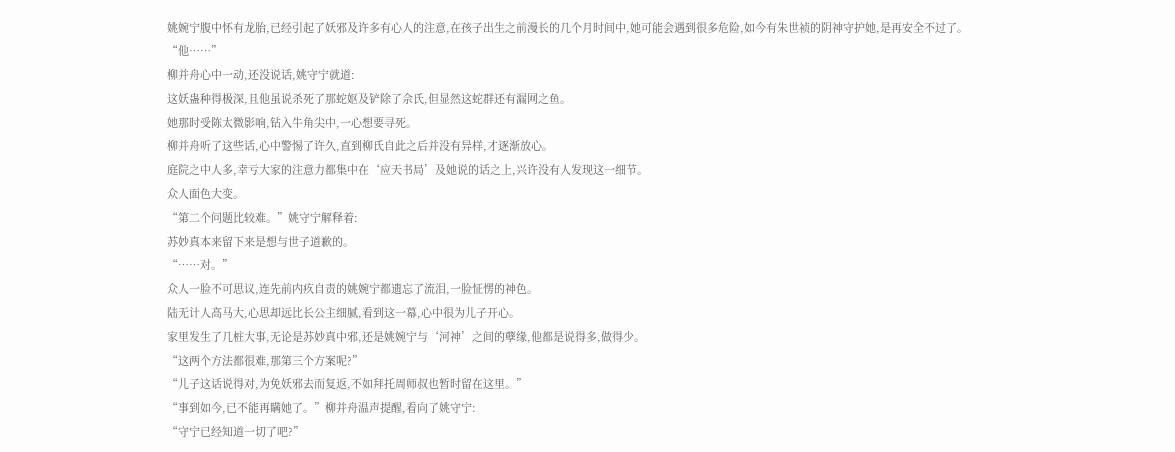姚婉宁腹中怀有龙胎,已经引起了妖邪及许多有心人的注意,在孩子出生之前漫长的几个月时间中,她可能会遇到很多危险,如今有朱世祯的阴神守护她,是再安全不过了。
“他……”
柳并舟心中一动,还没说话,姚守宁就道:
这妖蛊种得极深,且他虽说杀死了那蛇妪及铲除了佘氏,但显然这蛇群还有漏网之鱼。
她那时受陈太微影响,钻入牛角尖中,一心想要寻死。
柳并舟听了这些话,心中警惕了许久,直到柳氏自此之后并没有异样,才逐渐放心。
庭院之中人多,幸亏大家的注意力都集中在‘应天书局’及她说的话之上,兴许没有人发现这一细节。
众人面色大变。
“第二个问题比较难。”姚守宁解释着:
苏妙真本来留下来是想与世子道歉的。
“……对。”
众人一脸不可思议,连先前内疚自责的姚婉宁都遗忘了流泪,一脸怔愣的神色。
陆无计人高马大,心思却远比长公主细腻,看到这一幕,心中很为儿子开心。
家里发生了几桩大事,无论是苏妙真中邪,还是姚婉宁与‘河神’之间的孽缘,他都是说得多,做得少。
“这两个方法都很难,那第三个方案呢?”
“儿子这话说得对,为免妖邪去而复返,不如拜托周师叔也暂时留在这里。”
“事到如今,已不能再瞒她了。”柳并舟温声提醒,看向了姚守宁:
“守宁已经知道一切了吧?”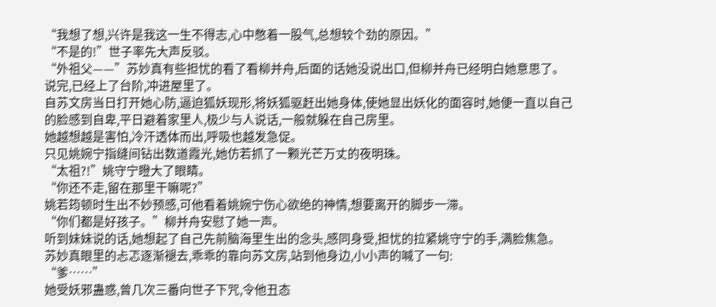“我想了想,兴许是我这一生不得志,心中憋着一股气,总想较个劲的原因。”
“不是的!”世子率先大声反驳。
“外祖父——”苏妙真有些担忧的看了看柳并舟,后面的话她没说出口,但柳并舟已经明白她意思了。
说完,已经上了台阶,冲进屋里了。
自苏文房当日打开她心防,逼迫狐妖现形,将妖狐驱赶出她身体,使她显出妖化的面容时,她便一直以自己的脸感到自卑,平日避着家里人,极少与人说话,一般就躲在自己房里。
她越想越是害怕,冷汗透体而出,呼吸也越发急促。
只见姚婉宁指缝间钻出数道霞光,她仿若抓了一颗光芒万丈的夜明珠。
“太祖?!”姚守宁瞪大了眼睛。
“你还不走,留在那里干嘛呢?”
姚若筠顿时生出不妙预感,可他看着姚婉宁伤心欲绝的神情,想要离开的脚步一滞。
“你们都是好孩子。”柳并舟安慰了她一声。
听到妹妹说的话,她想起了自己先前脑海里生出的念头,感同身受,担忧的拉紧姚守宁的手,满脸焦急。
苏妙真眼里的忐忑逐渐褪去,乖乖的靠向苏文房,站到他身边,小小声的喊了一句:
“爹……”
她受妖邪蛊惑,曾几次三番向世子下咒,令他丑态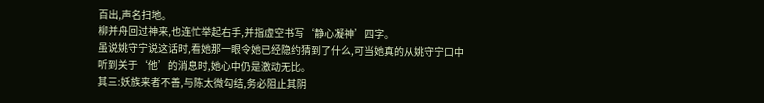百出,声名扫地。
柳并舟回过神来,也连忙举起右手,并指虚空书写‘静心凝神’四字。
虽说姚守宁说这话时,看她那一眼令她已经隐约猜到了什么,可当她真的从姚守宁口中听到关于‘他’的消息时,她心中仍是激动无比。
其三:妖族来者不善,与陈太微勾结,务必阻止其阴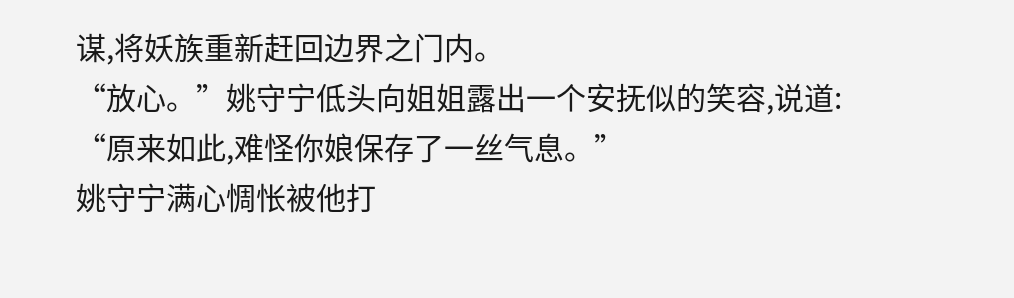谋,将妖族重新赶回边界之门内。
“放心。”姚守宁低头向姐姐露出一个安抚似的笑容,说道:
“原来如此,难怪你娘保存了一丝气息。”
姚守宁满心惆怅被他打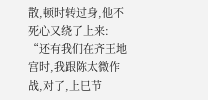散,顿时转过身,他不死心又绕了上来:
“还有我们在齐王地宫时,我跟陈太微作战,对了,上巳节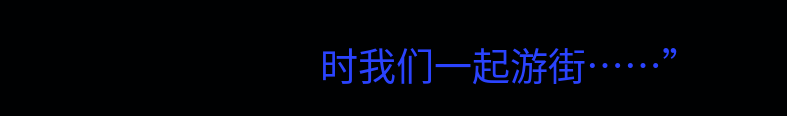时我们一起游街……”